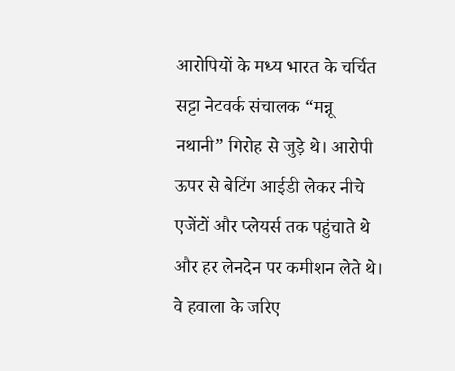आरोपियों के मध्य भारत के चर्चित सट्टा नेटवर्क संचालक “मन्नू नथानी” गिरोह से जुड़े थे। आरोपी ऊपर से बेटिंग आईडी लेकर नीचे एजेंटों और प्लेयर्स तक पहुंचाते थे और हर लेनदेन पर कमीशन लेते थे। वे हवाला के जरिए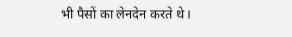भी पैसों का लेनदेन करते थे।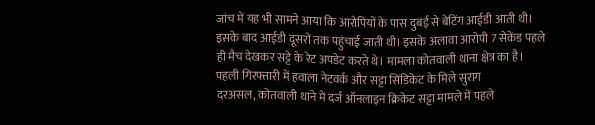जांच में यह भी सामने आया कि आरोपियों के पास दुबई से बेटिंग आईडी आती थी। इसके बाद आईडी दूसरों तक पहुंचाई जाती थी। इसके अलावा आरोपी 7 सेकेंड पहले ही मैच देखकर सट्टे के रेट अपडेट करते थे। मामला कोतवाली थाना क्षेत्र का है।
पहली गिरफ्तारी में हवाला नेटवर्क और सट्टा सिंडिकेट के मिले सुराग
दरअसल, कोतवाली थाने में दर्ज ऑनलाइन क्रिकेट सट्टा मामले में पहले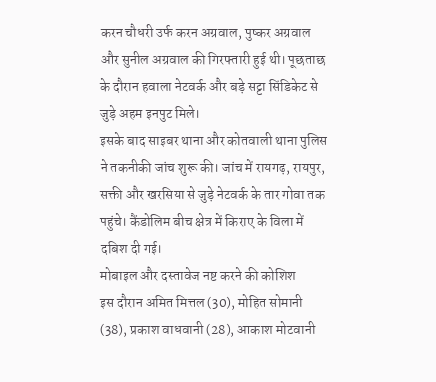करन चौधरी उर्फ करन अग्रवाल, पुष्कर अग्रवाल और सुनील अग्रवाल की गिरफ्तारी हुई थी। पूछताछ के दौरान हवाला नेटवर्क और बड़े सट्टा सिंडिकेट से जुड़े अहम इनपुट मिले।
इसके बाद साइबर थाना और कोतवाली थाना पुलिस ने तकनीकी जांच शुरू की। जांच में रायगढ़, रायपुर, सक्ती और खरसिया से जुड़े नेटवर्क के तार गोवा तक पहुंचे। कैंडोलिम बीच क्षेत्र में किराए के विला में दबिश दी गई।
मोबाइल और दस्तावेज नष्ट करने की कोशिश
इस दौरान अमित मित्तल (30), मोहित सोमानी (38), प्रकाश वाधवानी (28), आकाश मोटवानी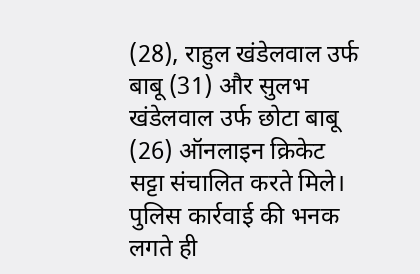(28), राहुल खंडेलवाल उर्फ बाबू (31) और सुलभ खंडेलवाल उर्फ छोटा बाबू (26) ऑनलाइन क्रिकेट सट्टा संचालित करते मिले।
पुलिस कार्रवाई की भनक लगते ही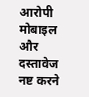आरोपी मोबाइल और दस्तावेज नष्ट करने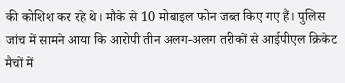की कोशिश कर रहे थे। मौके से 10 मोबाइल फोन जब्त किए गए हैं। पुलिस जांच में सामने आया कि आरोपी तीन अलग-अलग तरीकों से आईपीएल क्रिकेट मैचों में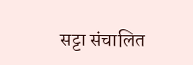सट्टा संचालित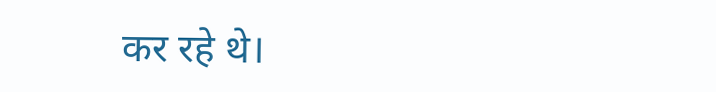कर रहे थे।